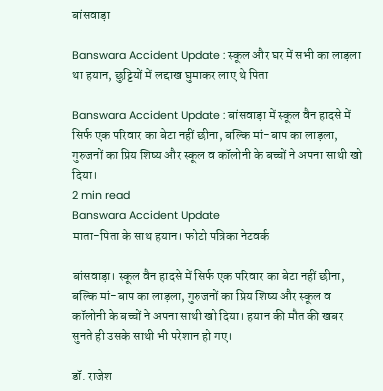बांसवाड़ा

Banswara Accident Update : स्कूल और घर में सभी का लाड़ला था हयान, छुट्टियों में लद्दाख घुमाकर लाए थे पिता

Banswara Accident Update : बांसवाड़ा में स्कूल वैन हादसे में सिर्फ एक परिवार का बेटा नहीं छीना, बल्कि मां-बाप का लाड़ला, गुरुजनों का प्रिय शिष्य और स्कूल व कॉलोनी के बच्चों ने अपना साथी खो दिया।
2 min read
Banswara Accident Update
माता-पिता के साथ हयान। फोटो पत्रिका नेटवर्क

बांसवाड़ा। स्कूल वैन हादसे में सिर्फ एक परिवार का बेटा नहीं छीना, बल्कि मां-बाप का लाड़ला, गुरुजनों का प्रिय शिष्य और स्कूल व कॉलोनी के बच्चों ने अपना साथी खो दिया। हयान की मौत की खबर सुनते ही उसके साथी भी परेशान हो गए।

डॉ. राजेश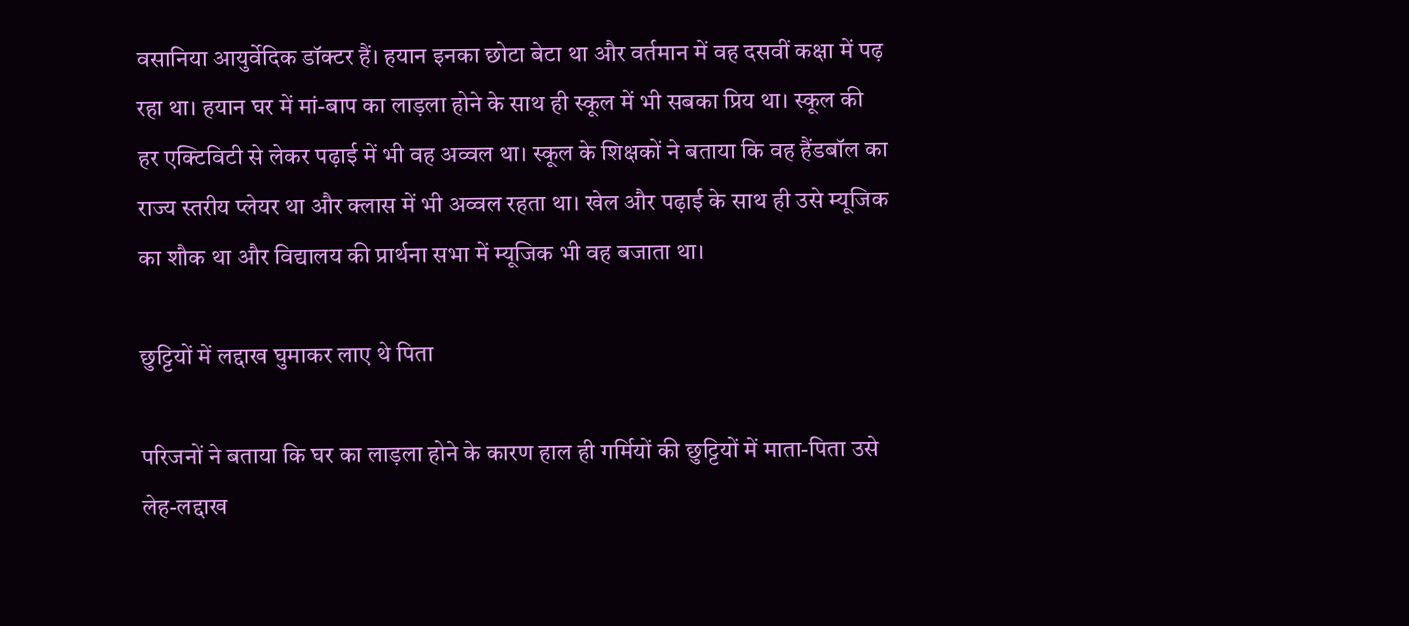वसानिया आयुर्वेदिक डॉक्टर हैं। हयान इनका छोटा बेटा था और वर्तमान में वह दसवीं कक्षा में पढ़ रहा था। हयान घर में मां-बाप का लाड़ला होने के साथ ही स्कूल में भी सबका प्रिय था। स्कूल की हर एक्टिविटी से लेकर पढ़ाई में भी वह अव्वल था। स्कूल के शिक्षकों ने बताया कि वह हैंडबॉल का राज्य स्तरीय प्लेयर था और क्लास में भी अव्वल रहता था। खेल और पढ़ाई के साथ ही उसे म्यूजिक का शौक था और विद्यालय की प्रार्थना सभा में म्यूजिक भी वह बजाता था।

छुट्टियों में लद्दाख घुमाकर लाए थे पिता

परिजनों ने बताया कि घर का लाड़ला होने के कारण हाल ही गर्मियों की छुट्टियों में माता-पिता उसे लेह-लद्दाख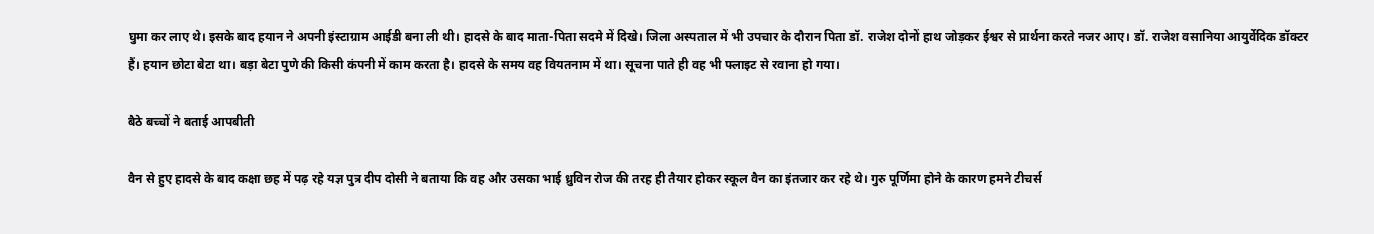घुमा कर लाए थे। इसके बाद हयान ने अपनी इंस्टाग्राम आईडी बना ली थी। हादसे के बाद माता-पिता सदमे में दिखे। जिला अस्पताल में भी उपचार के दौरान पिता डॉ. राजेश दोनों हाथ जोड़कर ईश्वर से प्रार्थना करते नजर आए। डॉ. राजेश वसानिया आयुर्वेदिक डॉक्टर हैं। हयान छोटा बेटा था। बड़ा बेटा पुणे की किसी कंपनी में काम करता है। हादसे के समय वह वियतनाम में था। सूचना पाते ही वह भी फ्लाइट से रवाना हो गया।

बैठे बच्चों ने बताई आपबीती

वैन से हुए हादसे के बाद कक्षा छह में पढ़ रहे यज्ञ पुत्र दीप दोसी ने बताया कि वह और उसका भाई ध्रुविन रोज की तरह ही तैयार होकर स्कूल वैन का इंतजार कर रहे थे। गुरु पूर्णिमा होने के कारण हमने टीचर्स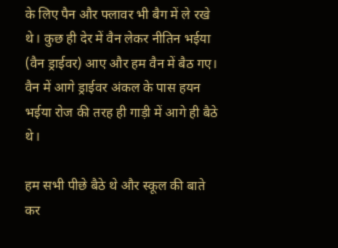के लिए पैन और फ्लावर भी बैग में ले रखे थे। कुछ ही देर में वैन लेकर नीतिन भईया (वैन ड्राईवर) आए और हम वैन में बैठ गए। वैन में आगे ड्राईवर अंकल के पास हयन भईया रोज की तरह ही गाड़ी में आगे ही बैठे थे।

हम सभी पीछे बैठे थे और स्कूल की बाते कर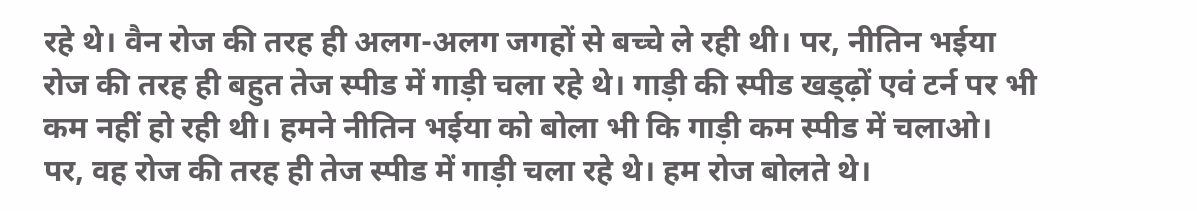रहे थे। वैन रोज की तरह ही अलग-अलग जगहों से बच्चे ले रही थी। पर, नीतिन भईया रोज की तरह ही बहुत तेज स्पीड में गाड़ी चला रहे थे। गाड़ी की स्पीड खड्ढ़ों एवं टर्न पर भी कम नहीं हो रही थी। हमने नीतिन भईया को बोला भी कि गाड़ी कम स्पीड में चलाओ। पर, वह रोज की तरह ही तेज स्पीड में गाड़ी चला रहे थे। हम रोज बोलते थे।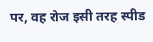पर, वह रोज इसी तरह स्पीड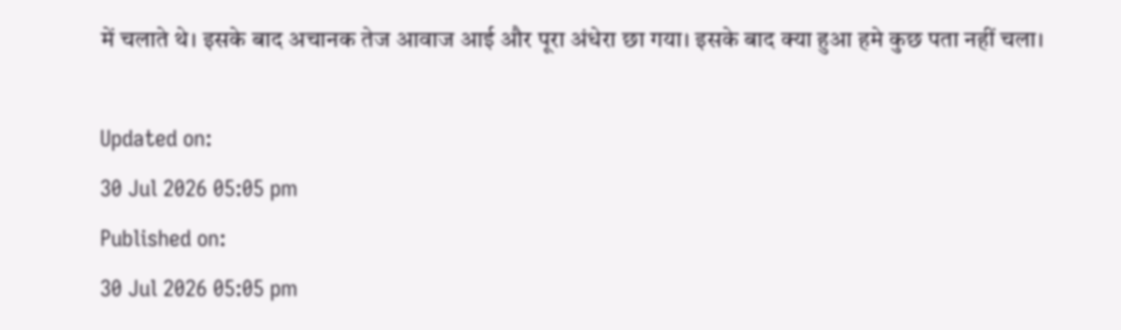में चलाते थे। इसके बाद अचानक तेज आवाज आई और पूरा अंधेरा छा गया। इसके बाद क्या हुआ हमे कुछ पता नहीं चला।

Updated on:
30 Jul 2026 05:05 pm
Published on:
30 Jul 2026 05:05 pm